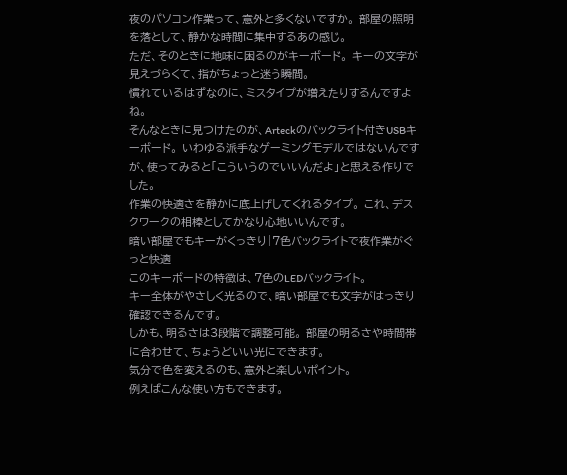夜のパソコン作業って、意外と多くないですか。 部屋の照明を落として、静かな時間に集中するあの感じ。
ただ、そのときに地味に困るのがキーボード。 キーの文字が見えづらくて、指がちょっと迷う瞬間。
慣れているはずなのに、ミスタイプが増えたりするんですよね。
そんなときに見つけたのが、Arteckのバックライト付きUSBキーボード。 いわゆる派手なゲーミングモデルではないんですが、使ってみると「こういうのでいいんだよ」と思える作りでした。
作業の快適さを静かに底上げしてくれるタイプ。 これ、デスクワークの相棒としてかなり心地いいんです。
暗い部屋でもキーがくっきり|7色バックライトで夜作業がぐっと快適
このキーボードの特徴は、7色のLEDバックライト。
キー全体がやさしく光るので、暗い部屋でも文字がはっきり確認できるんです。
しかも、明るさは3段階で調整可能。 部屋の明るさや時間帯に合わせて、ちょうどいい光にできます。
気分で色を変えるのも、意外と楽しいポイント。
例えばこんな使い方もできます。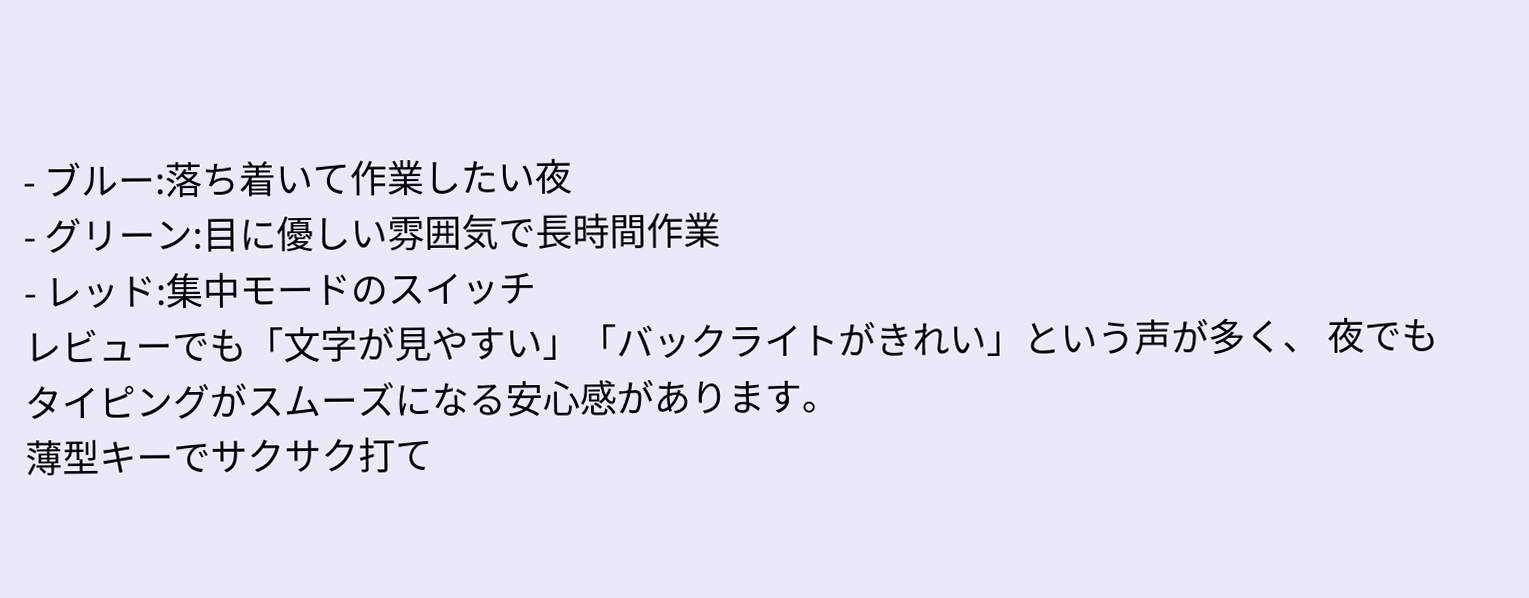- ブルー:落ち着いて作業したい夜
- グリーン:目に優しい雰囲気で長時間作業
- レッド:集中モードのスイッチ
レビューでも「文字が見やすい」「バックライトがきれい」という声が多く、 夜でもタイピングがスムーズになる安心感があります。
薄型キーでサクサク打て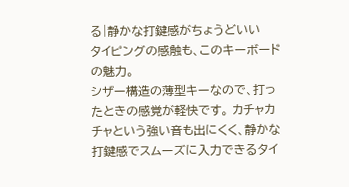る|静かな打鍵感がちょうどいい
タイピングの感触も、このキーボードの魅力。
シザー構造の薄型キーなので、打ったときの感覚が軽快です。 カチャカチャという強い音も出にくく、静かな打鍵感でスムーズに入力できるタイ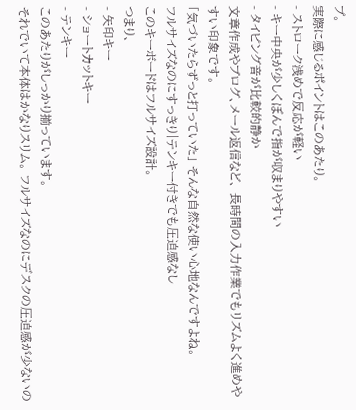プ。
実際に感じるポイントはこのあたり。
- ストローク浅めで反応が軽い
- キー中央が少しくぼんで指が収まりやすい
- タイピング音が比較的静か
文章作成やブログ、メール返信など、 長時間の入力作業でもリズムよく進めやすい印象です。
「気づいたらずっと打っていた」 そんな自然な使い心地なんですよね。
フルサイズなのにすっきり|テンキー付きでも圧迫感なし
このキーボードはフルサイズ設計。
つまり、
- 矢印キー
- ショートカットキー
- テンキー
このあたりがしっかり揃っています。
それでいて本体はかなりスリム。 フルサイズなのにデスクの圧迫感が少ないの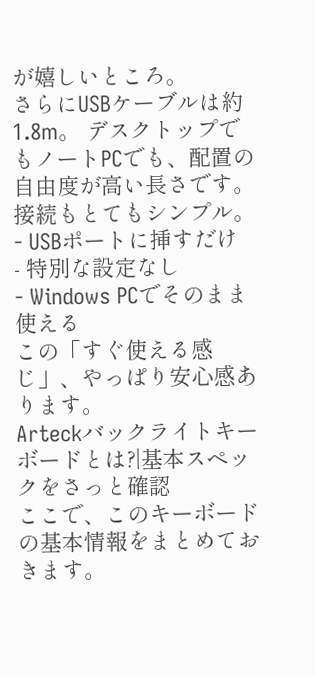が嬉しいところ。
さらにUSBケーブルは約1.8m。 デスクトップでもノートPCでも、配置の自由度が高い長さです。
接続もとてもシンプル。
- USBポートに挿すだけ
- 特別な設定なし
- Windows PCでそのまま使える
この「すぐ使える感じ」、やっぱり安心感あります。
Arteckバックライトキーボードとは?|基本スペックをさっと確認
ここで、このキーボードの基本情報をまとめておきます。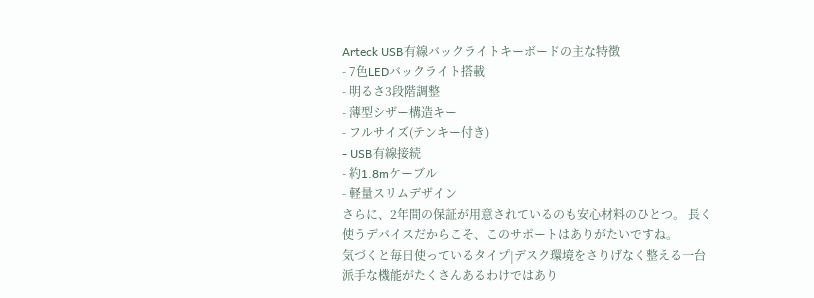Arteck USB有線バックライトキーボードの主な特徴
- 7色LEDバックライト搭載
- 明るさ3段階調整
- 薄型シザー構造キー
- フルサイズ(テンキー付き)
- USB有線接続
- 約1.8mケーブル
- 軽量スリムデザイン
さらに、2年間の保証が用意されているのも安心材料のひとつ。 長く使うデバイスだからこそ、このサポートはありがたいですね。
気づくと毎日使っているタイプ|デスク環境をさりげなく整える一台
派手な機能がたくさんあるわけではあり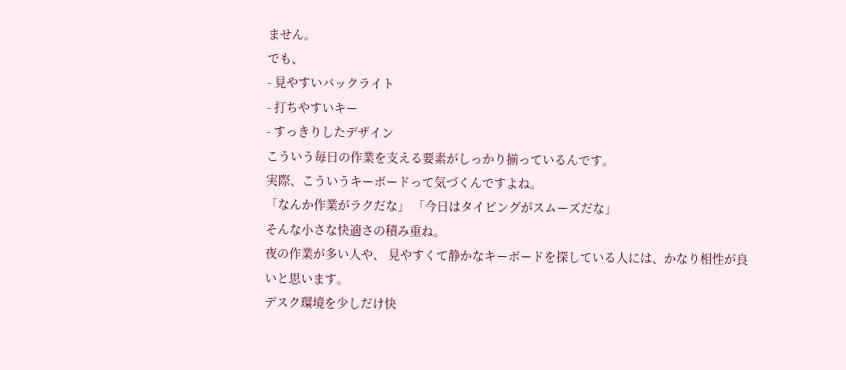ません。
でも、
- 見やすいバックライト
- 打ちやすいキー
- すっきりしたデザイン
こういう毎日の作業を支える要素がしっかり揃っているんです。
実際、こういうキーボードって気づくんですよね。
「なんか作業がラクだな」 「今日はタイピングがスムーズだな」
そんな小さな快適さの積み重ね。
夜の作業が多い人や、 見やすくて静かなキーボードを探している人には、かなり相性が良いと思います。
デスク環境を少しだけ快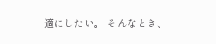適にしたい。 そんなとき、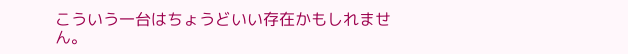こういう一台はちょうどいい存在かもしれません。